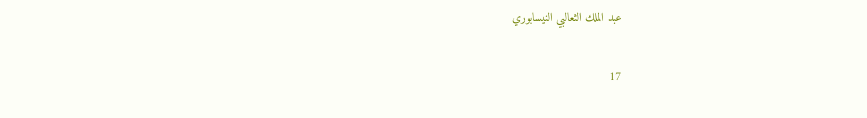عبد الملك الثعالبي النيسابوري

17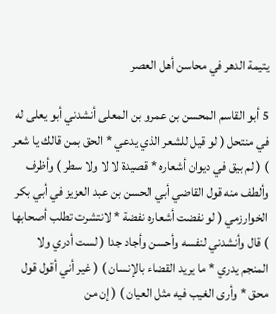يتيمة الدهر في محاسن أهل العصر

5 أبو القاسم المحسن بن عمرو بن المعلى أنشدني أبو يعلى له في منتحل ( لو قيل للشعر الذي يدعي * الحق بمن قالك يا شعر ) ( لم بيق في ديوان أشعاره * قصيدة لا لا ولا سطر ) وأظرف وألطف منه قول القاضي أبي الحسن بن عبد العزيز في أبي بكر الخوارزمي ( لو نفضت أشعاره نفضة * لانتشرت تطلب أصحابها ) قال وأنشدني لنفسه وأحسن وأجاد جدا ( لست أدري ولا المنجم يدري * ما يريد القضاء بالإنسان ) ( غير أني أقول قول محق * وأرى الغيب فيه مثل العيان ) ( إن من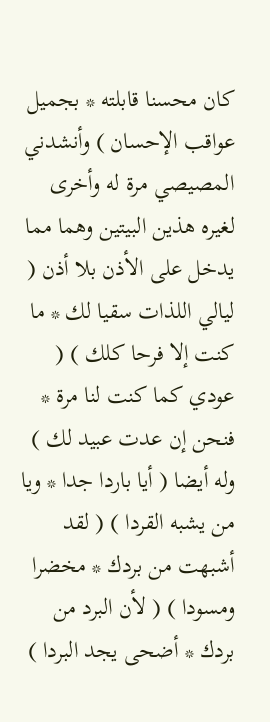كان محسنا قابلته * بجميل عواقب الإحسان ) وأنشدني المصيصي مرة له وأخرى لغيره هذين البيتين وهما مما يدخل على الأذن بلا أذن ( ليالي اللذات سقيا لك * ما كنت إلا فرحا كلك ) ( عودي كما كنت لنا مرة * فنحن إن عدت عبيد لك ) وله أيضا ( أيا باردا جدا * ويا من يشبه القردا ) ( لقد أشبهت من بردك * مخضرا ومسودا ) ( لأن البرد من بردك * أضحى يجد البردا )